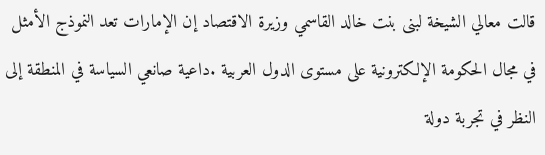قالت معالي الشيخة لبنى بنت خالد القاسمي وزيرة الاقتصاد إن الإمارات تعد النموذج الأمثل في مجال الحكومة الإلكترونية على مستوى الدول العربية .داعية صانعي السياسة في المنطقة إلى النظر في تجربة دولة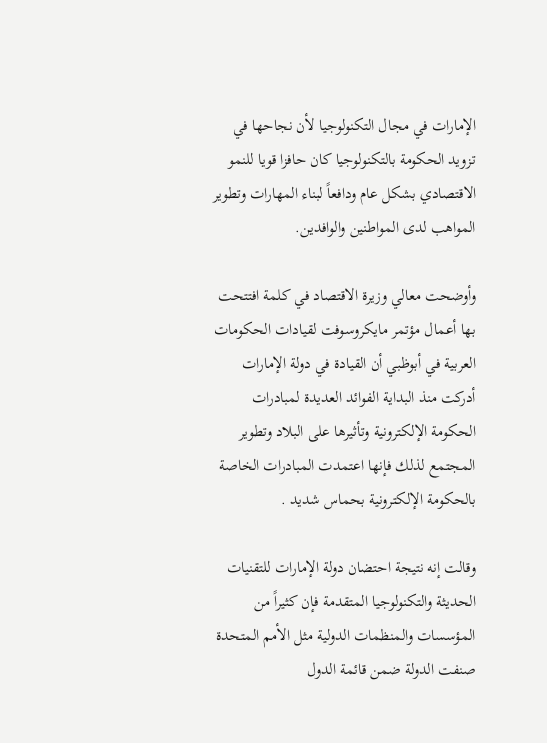الإمارات في مجال التكنولوجيا لأن نجاحها في تزويد الحكومة بالتكنولوجيا كان حافزا قويا للنمو الاقتصادي بشكل عام ودافعاً لبناء المهارات وتطوير المواهب لدى المواطنين والوافدين.

وأوضحت معالي وزيرة الاقتصاد في كلمة افتتحت بها أعمال مؤتمر مايكروسوفت لقيادات الحكومات العربية في أبوظبي أن القيادة في دولة الإمارات أدركت منذ البداية الفوائد العديدة لمبادرات الحكومة الإلكترونية وتأثيرها على البلاد وتطوير المجتمع لذلك فإنها اعتمدت المبادرات الخاصة بالحكومة الإلكترونية بحماس شديد .

وقالت إنه نتيجة احتضان دولة الإمارات للتقنيات الحديثة والتكنولوجيا المتقدمة فإن كثيراً من المؤسسات والمنظمات الدولية مثل الأمم المتحدة صنفت الدولة ضمن قائمة الدول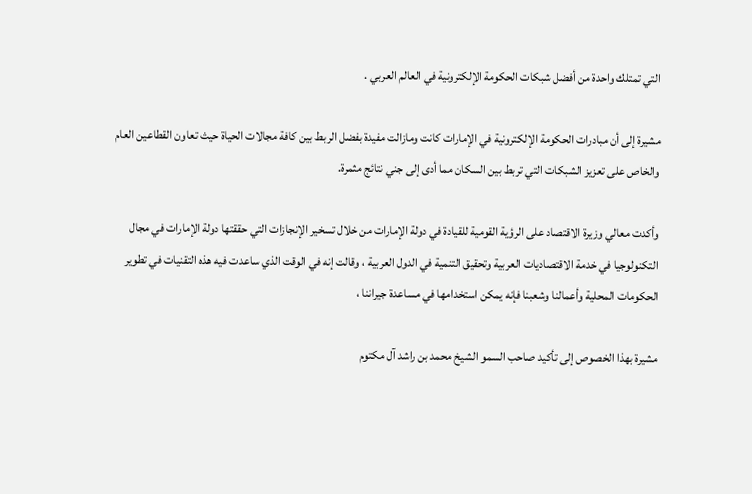التي تمتلك واحدة من أفضل شبكات الحكومة الإلكترونية في العالم العربي .

مشيرة إلى أن مبادرات الحكومة الإلكترونية في الإمارات كانت ومازالت مفيدة بفضل الربط بين كافة مجالات الحياة حيث تعاون القطاعين العام والخاص على تعزيز الشبكات التي تربط بين السكان مما أدى إلى جني نتائج مثمرة.

وأكدت معالي وزيرة الاقتصاد على الرؤية القومية للقيادة في دولة الإمارات من خلال تسخير الإنجازات التي حققتها دولة الإمارات في مجال التكنولوجيا في خدمة الاقتصاديات العربية وتحقيق التنمية في الدول العربية ، وقالت إنه في الوقت الذي ساعدت فيه هذه التقنيات في تطوير الحكومات المحلية وأعمالنا وشعبنا فإنه يمكن استخدامها في مساعدة جيراننا ،

مشيرة بهذا الخصوص إلى تأكيد صاحب السمو الشيخ محمد بن راشد آل مكتوم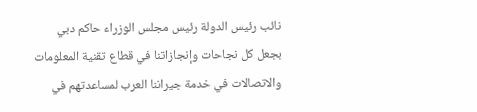نائب رئيس الدولة رئيس مجلس الوزراء حاكم دبي بجعل كل نجاحات وإنجازاتنا في قطاع تقنية المعلومات والاتصالات في خدمة جيراننا العرب لمساعدتهم في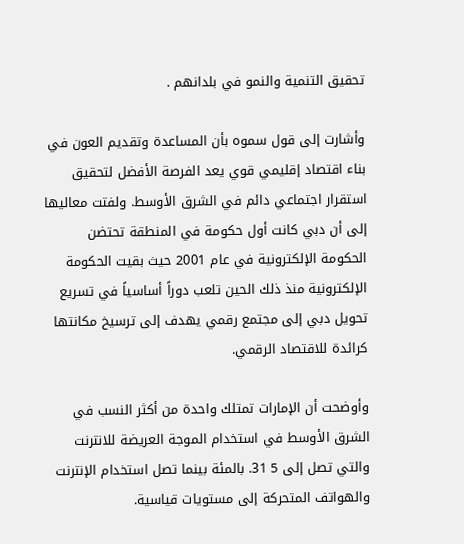تحقيق التنمية والنمو في بلدانهم .

وأشارت إلى قول سموه بأن المساعدة وتقديم العون في بناء اقتصاد إقليمي قوي يعد الفرصة الأفضل لتحقيق استقرار اجتماعي دائم في الشرق الأوسط. ولفتت معاليها إلى أن دبي كانت أول حكومة في المنطقة تحتضن الحكومة الإلكترونية في عام 2001 حيث بقيت الحكومة الإلكترونية منذ ذلك الحين تلعب دوراً أساسياً في تسريع تحويل دبي إلى مجتمع رقمي يهدف إلى ترسيخ مكانتها كرائدة للاقتصاد الرقمي.

وأوضحت أن الإمارات تمتلك واحدة من أكثر النسب في الشرق الأوسط في استخدام الموجة العريضة للانترنت والتي تصل إلى 5 31. بالمئة بينما تصل استخدام الإنترنت والهواتف المتحركة إلى مستويات قياسية.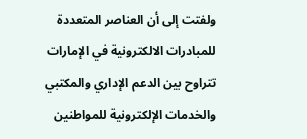ولفتت إلى أن العناصر المتعددة للمبادرات الالكترونية في الإمارات تتراوح بين الدعم الإداري والمكتبي والخدمات الإلكترونية للمواطنين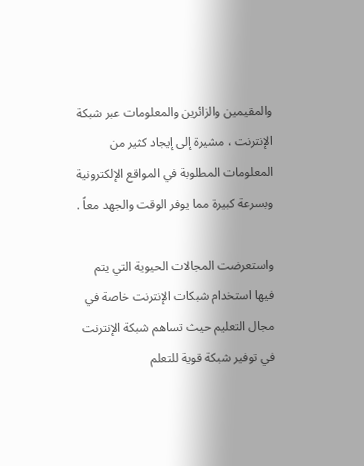والمقيمين والزائرين والمعلومات عبر شبكة الإنترنت ، مشيرة إلى إيجاد كثير من المعلومات المطلوبة في المواقع الإلكترونية وبسرعة كبيرة مما يوفر الوقت والجهد معاً .

واستعرضت المجالات الحيوية التي يتم فيها استخدام شبكات الإنترنت خاصة في مجال التعليم حيث تساهم شبكة الإنترنت في توفير شبكة قوية للتعلم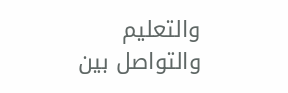والتعليم والتواصل بين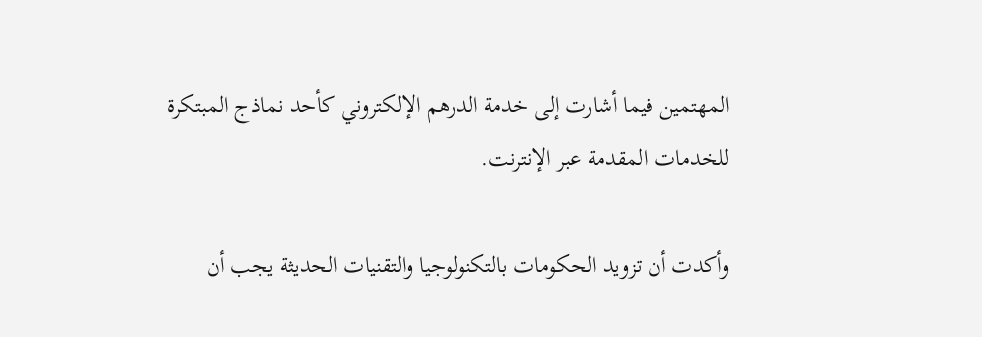المهتمين فيما أشارت إلى خدمة الدرهم الإلكتروني كأحد نماذج المبتكرة للخدمات المقدمة عبر الإنترنت.

وأكدت أن تزويد الحكومات بالتكنولوجيا والتقنيات الحديثة يجب أن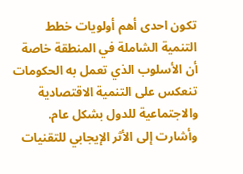تكون احدى أهم أولويات خطط التنمية الشاملة في المنطقة خاصة أن الأسلوب الذي تعمل به الحكومات تنعكس على التنمية الاقتصادية والاجتماعية للدول بشكل عام. وأشارت إلى الأثر الإيجابي للتقنيات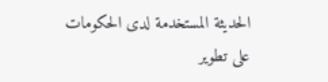الحديثة المستخدمة لدى الحكومات على تطوير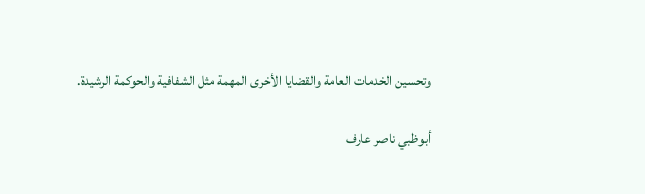وتحسين الخدمات العامة والقضايا الأخرى المهمة مثل الشفافية والحوكمة الرشيدة.

أبوظبي ناصر عارف